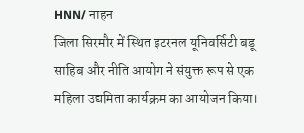HNN/ नाहन
जिला सिरमौर में स्थित इटरनल यूनिवर्सिटी बडू साहिब और नीति आयोग ने संयुक्त रूप से एक महिला उद्यमिता कार्यक्रम का आयोजन किया।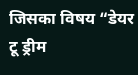जिसका विषय “डेयर टू ड्रीम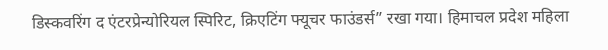डिस्कवरिंग द एंटरप्रेन्योरियल स्पिरिट, क्रिएटिंग फ्यूचर फाउंडर्स” रखा गया। हिमाचल प्रदेश महिला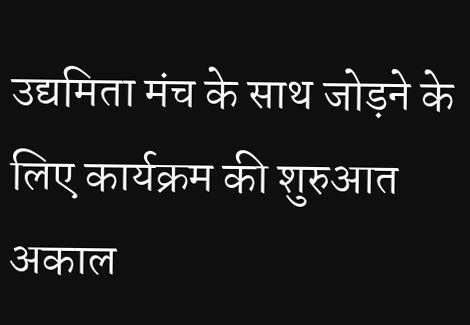उद्यमिता मंच के साथ जोड़ने के लिए कार्यक्रम की शुरुआत अकाल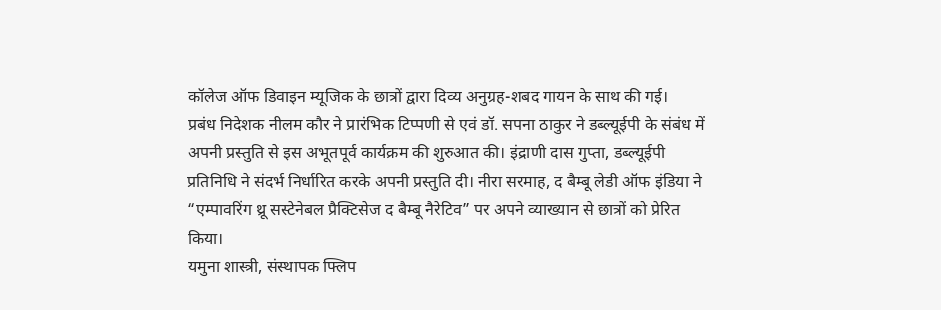कॉलेज ऑफ डिवाइन म्यूजिक के छात्रों द्वारा दिव्य अनुग्रह-शबद गायन के साथ की गई।
प्रबंध निदेशक नीलम कौर ने प्रारंभिक टिप्पणी से एवं डॉ. सपना ठाकुर ने डब्ल्यूईपी के संबंध में अपनी प्रस्तुति से इस अभूतपूर्व कार्यक्रम की शुरुआत की। इंद्राणी दास गुप्ता, डब्ल्यूईपी प्रतिनिधि ने संदर्भ निर्धारित करके अपनी प्रस्तुति दी। नीरा सरमाह, द बैम्बू लेडी ऑफ इंडिया ने “एम्पावरिंग थ्रू सस्टेनेबल प्रैक्टिसेज द बैम्बू नैरेटिव” पर अपने व्याख्यान से छात्रों को प्रेरित किया।
यमुना शास्त्री, संस्थापक फ्लिप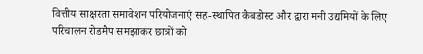वित्तीय साक्षरता समावेशन परियोजनाएं सह-स्थापित कैबडोस्ट और द्वारा मनी उद्यमियों के लिए परिचालन रोडमैप समझाकर छात्रों को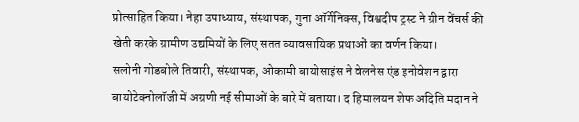प्रोत्साहित किया। नेहा उपाध्याय, संस्थापक, गुना ऑर्गेनिक्स, विश्वदीप ट्रस्ट ने ग्रीन वेंचर्स की खेती करके ग्रामीण उद्यमियों के लिए सतत व्यावसायिक प्रथाओं का वर्णन किया।
सलोनी गोडबोले तिवारी, संस्थापक, ओकामी बायोसाइंस ने वेलनेस एंड इनोवेशन द्वारा बायोटेक्नोलॉजी में अग्रणी नई सीमाओं के बारे में बताया। द हिमालयन शेफ अदिति मदान ने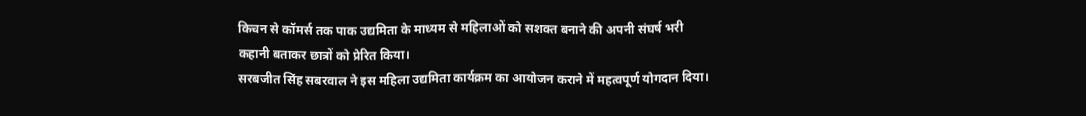किचन से कॉमर्स तक पाक उद्यमिता के माध्यम से महिलाओं को सशक्त बनाने की अपनी संघर्ष भरी कहानी बताकर छात्रों को प्रेरित किया।
सरबजीत सिंह सबरवाल ने इस महिला उद्यमिता कार्यक्रम का आयोजन कराने में महत्वपूर्ण योगदान दिया।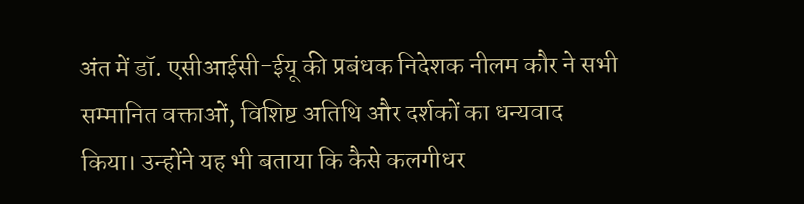अंत में डॉ. एसीआईसी-ईयू की प्रबंधक निदेशक नीलम कौर ने सभी सम्मानित वक्ताओं, विशिष्ट अतिथि और दर्शकों का धन्यवाद किया। उन्होंने यह भी बताया कि कैसे कलगीधर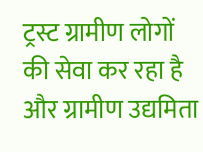ट्रस्ट ग्रामीण लोगों की सेवा कर रहा है और ग्रामीण उद्यमिता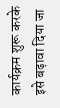कार्यक्रम शुरू करके इसे बढ़ावा दिया जा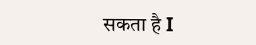सकता है I